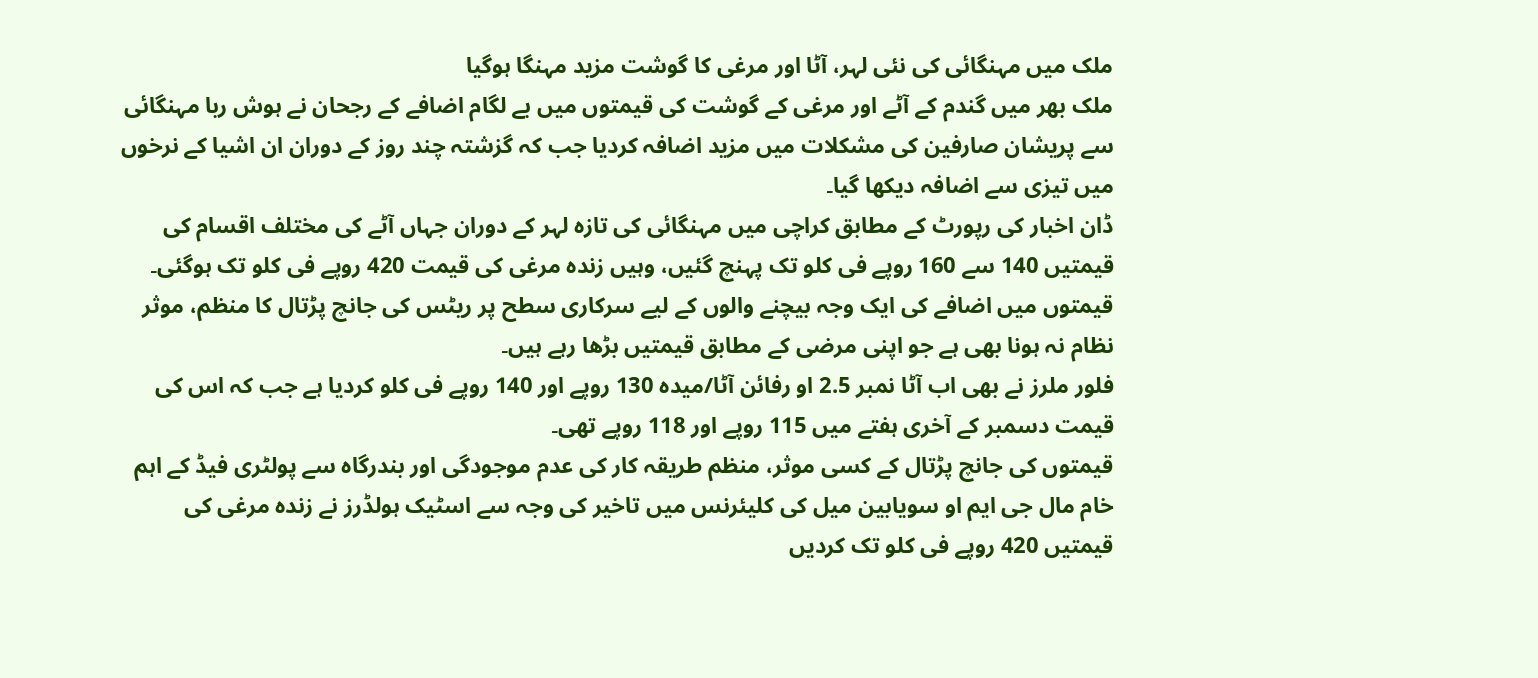ملک میں مہنگائی کی نئی لہر، آٹا اور مرغی کا گوشت مزید مہنگا ہوگیا
ملک بھر میں گندم کے آٹے اور مرغی کے گوشت کی قیمتوں میں بے لگام اضافے کے رجحان نے ہوش ربا مہنگائی سے پریشان صارفین کی مشکلات میں مزید اضافہ کردیا جب کہ گزشتہ چند روز کے دوران ان اشیا کے نرخوں میں تیزی سے اضافہ دیکھا گیا۔
ڈان اخبار کی رپورٹ کے مطابق کراچی میں مہنگائی کی تازہ لہر کے دوران جہاں آٹے کی مختلف اقسام کی قیمتیں 140 سے 160 روپے فی کلو تک پہنچ گئیں، وہیں زندہ مرغی کی قیمت 420 روپے فی کلو تک ہوگئی۔
قیمتوں میں اضافے کی ایک وجہ بیچنے والوں کے لیے سرکاری سطح پر ریٹس کی جانچ پڑتال کا منظم، موثر نظام نہ ہونا بھی ہے جو اپنی مرضی کے مطابق قیمتیں بڑھا رہے ہیں۔
فلور ملرز نے بھی اب آٹا نمبر 2.5 او رفائن آٹا/میدہ 130 روپے اور 140 روپے فی کلو کردیا ہے جب کہ اس کی قیمت دسمبر کے آخری ہفتے میں 115 روپے اور 118 روپے تھی۔
قیمتوں کی جانچ پڑتال کے کسی موثر، منظم طریقہ کار کی عدم موجودگی اور بندرگاہ سے پولٹری فیڈ کے اہم خام مال جی ایم او سویابین میل کی کلیئرنس میں تاخیر کی وجہ سے اسٹیک ہولڈرز نے زندہ مرغی کی قیمتیں 420 روپے فی کلو تک کردیں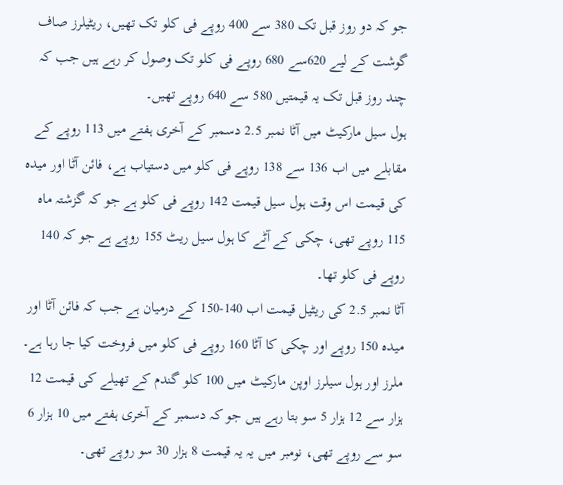جو کہ دو روز قبل تک 380 سے 400 روپے فی کلو تک تھیں، ریٹیلرز صاف گوشت کے لیے 620سے 680 روپے فی کلو تک وصول کر رہے ہیں جب کہ چند روز قبل تک یہ قیمتیں 580 سے 640 روپے تھیں۔
ہول سیل مارکیٹ میں آٹا نمبر 2.5 دسمبر کے آخری ہفتے میں 113 روپے کے مقابلے میں اب 136 سے 138 روپے فی کلو میں دستیاب ہے، فائن آٹا اور میدہ کی قیمت اس وقت ہول سیل قیمت 142 روپے فی کلو ہے جو کہ گزشتہ ماہ 115 روپے تھی، چکی کے آٹے کا ہول سیل ریٹ 155 روپے ہے جو کہ 140 روپے فی کلو تھا۔
آٹا نمبر 2.5 کی ریٹیل قیمت اب 140-150 کے درمیان ہے جب کہ فائن آٹا اور میدہ 150 روپے اور چکی کا آٹا 160 روپے فی کلو میں فروخت کیا جا رہا ہے۔
ملرز اور ہول سیلرز اوپن مارکیٹ میں 100 کلو گندم کے تھیلے کی قیمت 12 ہزار سے 12 ہزار 5 سو بتا رہے ہیں جو کہ دسمبر کے آخری ہفتے میں 10 ہزار 6 سو سے روپے تھی، نومبر میں یہ یہ قیمت 8 ہزار 30 سو روپے تھی۔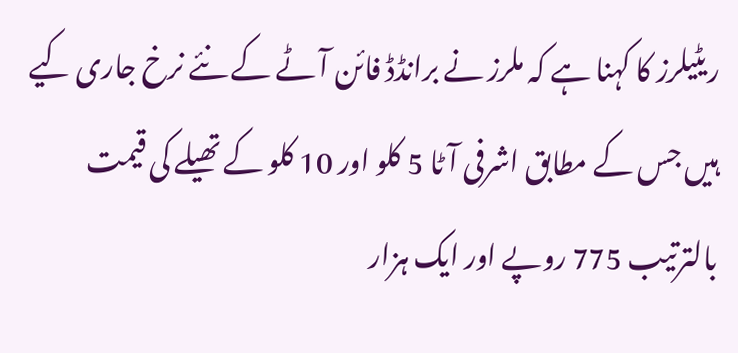ریٹیلرز کا کہنا ہے کہ ملرز نے برانڈڈ فائن آٹے کے نئے نرخ جاری کیے ہیں جس کے مطابق اشرفی آٹا 5 کلو اور 10 کلو کے تھیلے کی قیمت بالترتیب 775 روپے اور ایک ہزار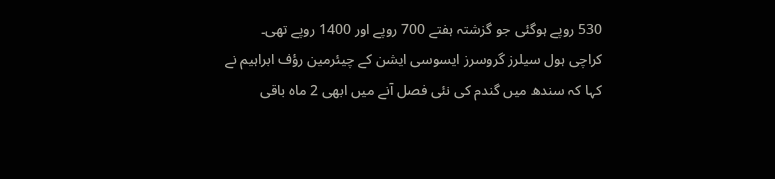530 روپے ہوگئی جو گزشتہ ہفتے 700 روپے اور 1400 روپے تھی۔
کراچی ہول سیلرز گروسرز ایسوسی ایشن کے چیئرمین رؤف ابراہیم نے کہا کہ سندھ میں گندم کی نئی فصل آنے میں ابھی 2 ماہ باقی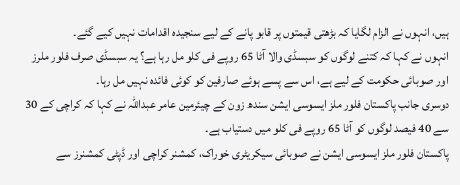ہیں، انہوں نے الزام لگایا کہ بڑھتی قیمتوں پر قابو پانے کے لیے سنجیدہ اقدامات نہیں کیے گئے۔
انہوں نے کہا کہ کتنے لوگوں کو سبسڈی والا آٹا 65 روپے فی کلو مل رہا ہے؟ یہ سبسڈی صرف فلور ملرز اور صوبائی حکومت کے لیے ہے، اس سے پسے ہوئے صارفین کو کوئی فائدہ نہیں مل رہا۔
دوسری جانب پاکستان فلور ملز ایسوسی ایشن سندھ زون کے چیئرمین عامر عبداللہ نے کہا کہ کراچی کے 30 سے 40 فیصد لوگوں کو آٹا 65 روپے فی کلو میں دستیاب ہے۔
پاکستان فلور ملز ایسوسی ایشن نے صوبائی سیکریٹری خوراک، کمشنر کراچی اور ڈپٹی کمشنرز سے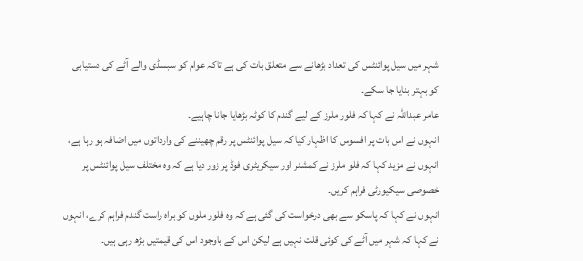شہر میں سیل پوائنٹس کی تعداد بڑھانے سے متعلق بات کی ہے تاکہ عوام کو سبسڈی والے آٹے کی دستیابی کو بہتر بنایا جا سکے۔
عامر عبداللہ نے کہا کہ فلور ملرز کے لیے گندم کا کوٹہ بڑھایا جانا چاہیے۔
انہوں نے اس بات پر افسوس کا اظہار کیا کہ سیل پوائنٹس پر رقم چھیننے کی وارداتوں میں اضافہ ہو رہا ہے، انہوں نے مزید کہا کہ فلو ملرز نے کمشنر اور سیکریٹری فوڈ پر زور دیا ہے کہ وہ مختلف سیل پوائنٹس پر خصوصی سیکیورٹی فراہم کریں۔
انہوں نے کہا کہ پاسکو سے بھی درخواست کی گئی ہے کہ وہ فلور ملوں کو براہ راست گندم فراہم کرے، انہوں نے کہا کہ شہر میں آٹے کی کوئی قلت نہیں ہے لیکن اس کے باوجود اس کی قیمتیں بڑھ رہی ہیں۔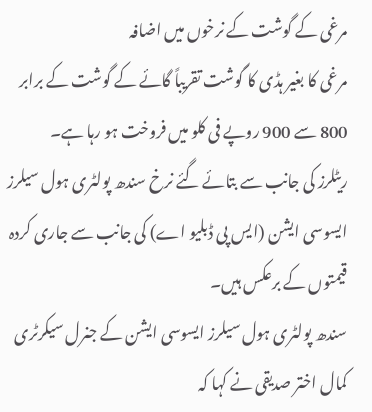مرغی کے گوشت کے نرخوں میں اضافہ
مرغی کا بغیر ہڈی کا گوشت تقریباً گائے کے گوشت کے برابر 800 سے 900 روپے فی کلو میں فروخت ہو رہا ہے۔
ریٹلرز کی جانب سے بتائے گئے نرخ سندھ پولٹری ہول سیلرز ایسوسی ایشن (ایس پی ڈبلیو اے) کی جانب سے جاری کردہ قیمتوں کے برعکس ہیں۔
سندھ پولٹری ہول سیلرز ایسوسی ایشن کے جنرل سیکرٹری کمال اختر صدیقی نے کہا کہ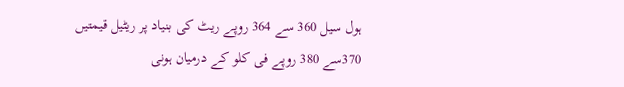ہول سیل 360 سے 364 روپے ریٹ کی بنیاد پر ریٹیل قیمتیں 370سے 380 روپے فی کلو کے درمیان ہونی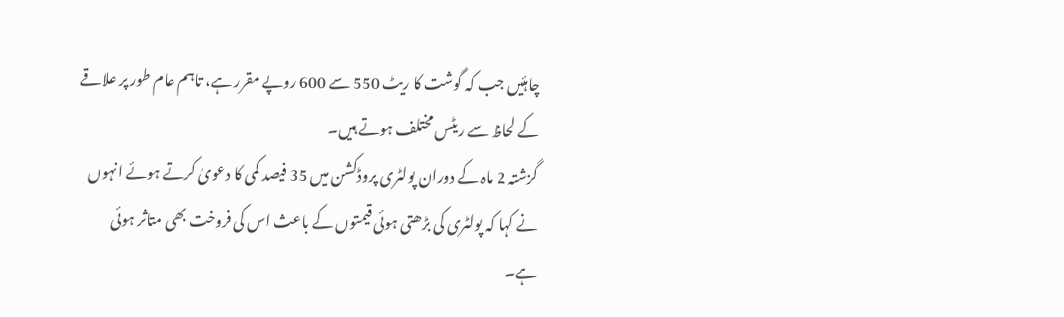چاہئیں جب کہ گوشت کا ریٹ 550 سے 600 روپے مقرر ہے، تاہم عام طور پر علاقے کے لحاظ سے ریٹس مختلف ہوتے ہیں۔
گزشتہ 2 ماہ کے دوران پولٹری پروڈکشن میں 35 فیصد کمی کا دعویٰ کرتے ہوئے انہوں نے کہا کہ پولٹری کی بڑھتی ہوئی قیمتوں کے باعث اس کی فروخت بھی متاثر ہوئی ہے۔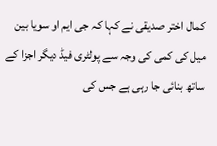کمال اختر صدیقی نے کہا کہ جی ایم او سویا بین میل کی کمی کی وجہ سے پولٹری فیڈ دیگر اجزا کے ساتھ بنائی جا رہی ہے جس کی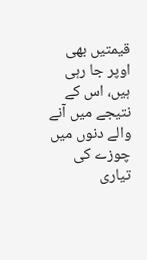قیمتیں بھی اوپر جا رہی ہیں، اس کے نتیجے میں آنے والے دنوں میں چوزے کی تیاری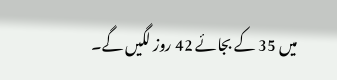میں 35 کے بجائے 42 روز لگیں گے۔